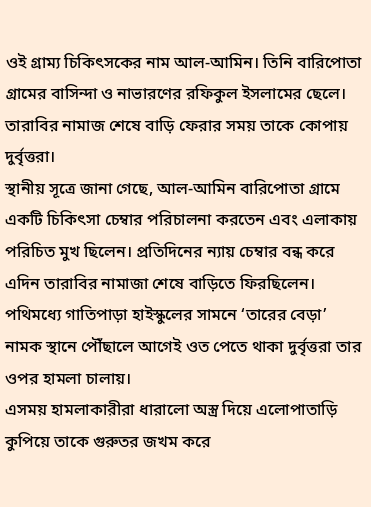ওই গ্রাম্য চিকিৎসকের নাম আল-আমিন। তিনি বারিপোতা গ্রামের বাসিন্দা ও নাভারণের রফিকুল ইসলামের ছেলে।
তারাবির নামাজ শেষে বাড়ি ফেরার সময় তাকে কোপায় দুর্বৃত্তরা।
স্থানীয় সূত্রে জানা গেছে, আল-আমিন বারিপোতা গ্রামে একটি চিকিৎসা চেম্বার পরিচালনা করতেন এবং এলাকায় পরিচিত মুখ ছিলেন। প্রতিদিনের ন্যায় চেম্বার বন্ধ করে এদিন তারাবির নামাজা শেষে বাড়িতে ফিরছিলেন। পথিমধ্যে গাতিপাড়া হাইস্কুলের সামনে ‘তারের বেড়া’ নামক স্থানে পৌঁছালে আগেই ওত পেতে থাকা দুর্বৃত্তরা তার ওপর হামলা চালায়।
এসময় হামলাকারীরা ধারালো অস্ত্র দিয়ে এলোপাতাড়ি কুপিয়ে তাকে গুরুতর জখম করে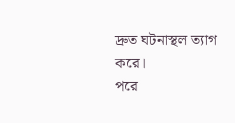দ্রুত ঘটনাস্থল ত্যাগ করে।
পরে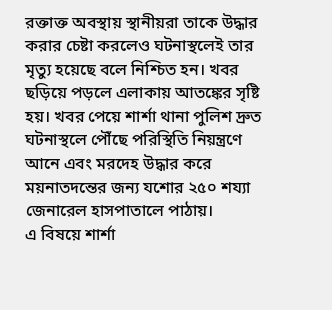রক্তাক্ত অবস্থায় স্থানীয়রা তাকে উদ্ধার করার চেষ্টা করলেও ঘটনাস্থলেই তার মৃত্যু হয়েছে বলে নিশ্চিত হন। খবর ছড়িয়ে পড়লে এলাকায় আতঙ্কের সৃষ্টি হয়। খবর পেয়ে শার্শা থানা পুলিশ দ্রুত ঘটনাস্থলে পৌঁছে পরিস্থিতি নিয়ন্ত্রণে আনে এবং মরদেহ উদ্ধার করে ময়নাতদন্তের জন্য যশোর ২৫০ শয্যা জেনারেল হাসপাতালে পাঠায়।
এ বিষয়ে শার্শা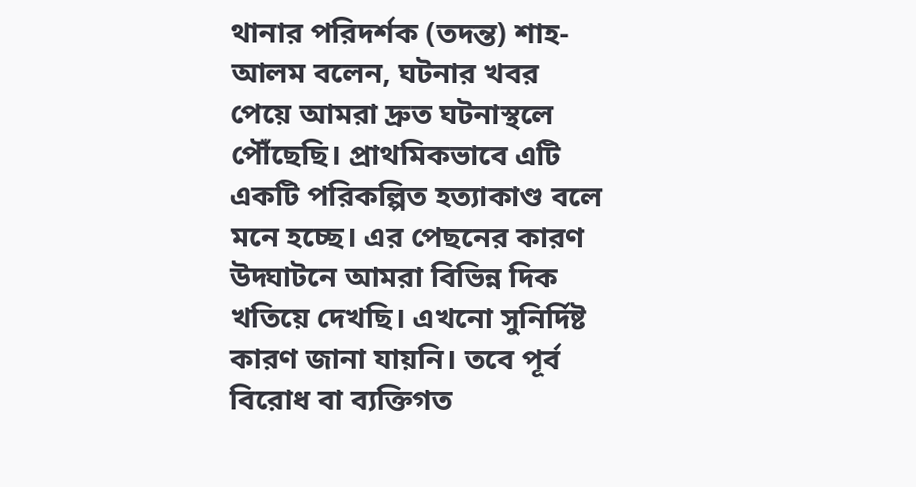থানার পরিদর্শক (তদন্ত) শাহ-আলম বলেন, ঘটনার খবর পেয়ে আমরা দ্রুত ঘটনাস্থলে পৌঁছেছি। প্রাথমিকভাবে এটি একটি পরিকল্পিত হত্যাকাণ্ড বলে মনে হচ্ছে। এর পেছনের কারণ উদ্ঘাটনে আমরা বিভিন্ন দিক খতিয়ে দেখছি। এখনো সুনির্দিষ্ট কারণ জানা যায়নি। তবে পূর্ব বিরোধ বা ব্যক্তিগত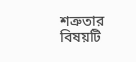শত্রুতার বিষয়টি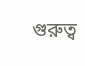গুরুত্ব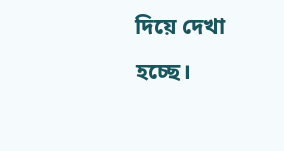দিয়ে দেখা হচ্ছে।